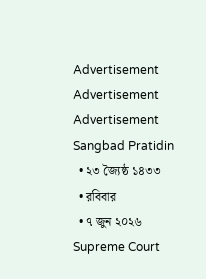Advertisement
Advertisement
Advertisement
Sangbad Pratidin
  • ২৩ জ্যৈষ্ঠ ১৪৩৩
  • রবিবার
  • ৭ জুন ২০২৬
Supreme Court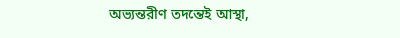অভ্যন্তরীণ তদন্তেই আস্থা,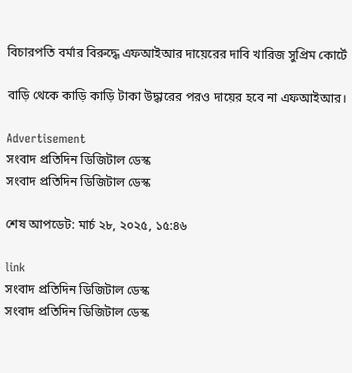বিচারপতি বর্মার বিরুদ্ধে এফআইআর দায়েরের দাবি খারিজ সুপ্রিম কোর্টে

বাড়ি থেকে কাড়ি কাড়ি টাকা উদ্ধারের পরও দায়ের হবে না এফআইআর।

Advertisement
সংবাদ প্রতিদিন ডিজিটাল ডেস্ক
সংবাদ প্রতিদিন ডিজিটাল ডেস্ক

শেষ আপডেট: মার্চ ২৮, ২০২৫, ১৫:৪৬

link
সংবাদ প্রতিদিন ডিজিটাল ডেস্ক
সংবাদ প্রতিদিন ডিজিটাল ডেস্ক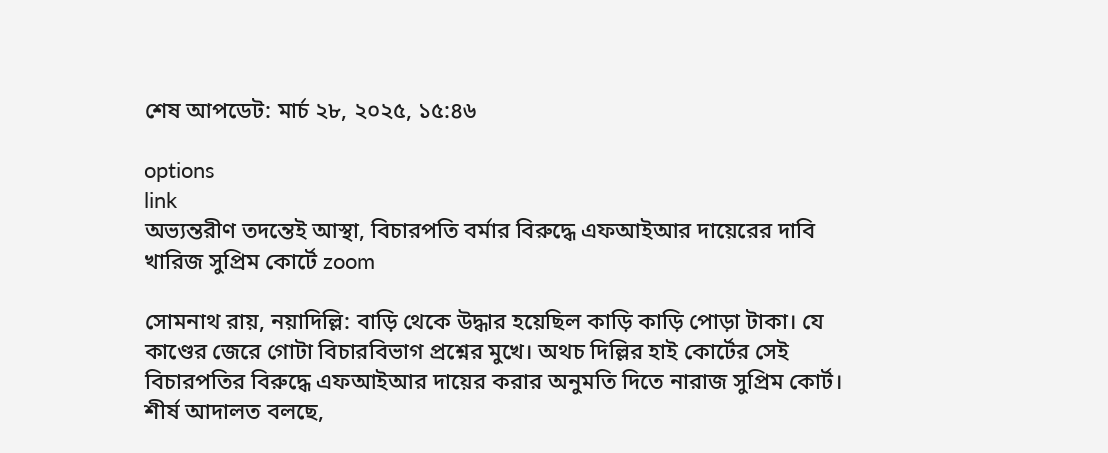শেষ আপডেট: মার্চ ২৮, ২০২৫, ১৫:৪৬

options
link
অভ্যন্তরীণ তদন্তেই আস্থা, বিচারপতি বর্মার বিরুদ্ধে এফআইআর দায়েরের দাবি খারিজ সুপ্রিম কোর্টে zoom

সোমনাথ রায়, নয়াদিল্লি: বাড়ি থেকে উদ্ধার হয়েছিল কাড়ি কাড়ি পোড়া টাকা। যে কাণ্ডের জেরে গোটা বিচারবিভাগ প্রশ্নের মুখে। অথচ দিল্লির হাই কোর্টের সেই বিচারপতির বিরুদ্ধে এফআইআর দায়ের করার অনুমতি দিতে নারাজ সুপ্রিম কোর্ট। শীর্ষ আদালত বলছে,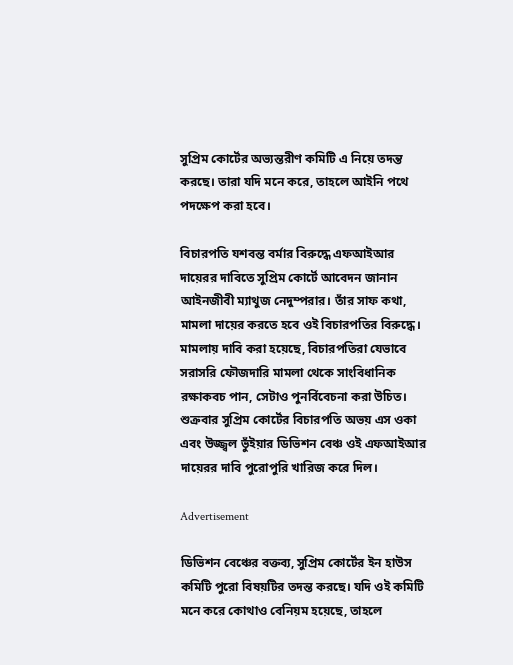সুপ্রিম কোর্টের অভ্যন্তরীণ কমিটি এ নিয়ে তদন্ত করছে। তারা যদি মনে করে, তাহলে আইনি পথে পদক্ষেপ করা হবে।

বিচারপতি যশবন্ত বর্মার বিরুদ্ধে এফআইআর দায়েরর দাবিতে সুপ্রিম কোর্টে আবেদন জানান আইনজীবী ম্যাথুজ নেদুম্পরার। তাঁর সাফ কথা, মামলা দায়ের করতে হবে ওই বিচারপতির বিরুদ্ধে। মামলায় দাবি করা হয়েছে, বিচারপতিরা যেভাবে সরাসরি ফৌজদারি মামলা থেকে সাংবিধানিক রক্ষাকবচ পান, সেটাও পুনর্বিবেচনা করা উচিত। শুক্রবার সুপ্রিম কোর্টের বিচারপতি অভয় এস ওকা এবং উজ্জ্বল ভুঁইয়ার ডিভিশন বেঞ্চ ওই এফআইআর দায়েরর দাবি পুরোপুরি খারিজ করে দিল।

Advertisement

ডিভিশন বেঞ্চের বক্তব্য, সুপ্রিম কোর্টের ইন হাউস কমিটি পুরো বিষয়টির তদন্ত করছে। যদি ওই কমিটি মনে করে কোথাও বেনিয়ম হয়েছে, তাহলে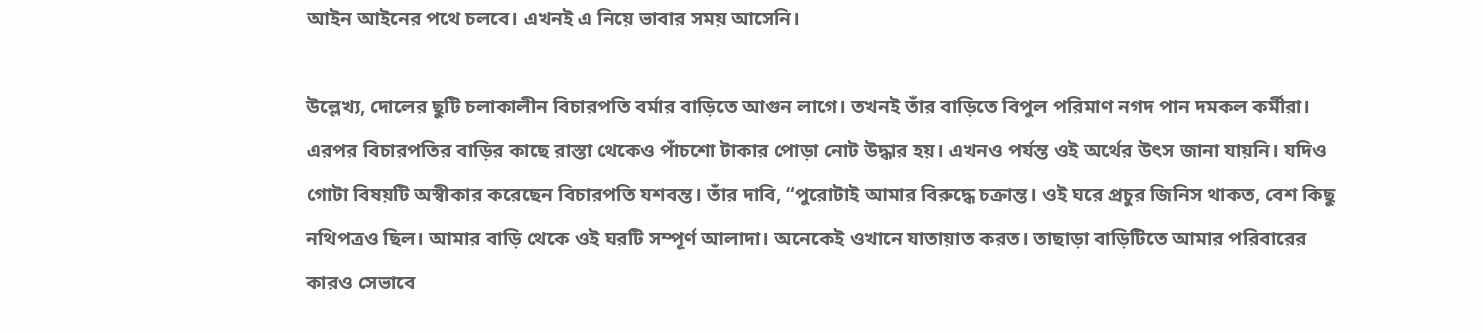আইন আইনের পথে চলবে। এখনই এ নিয়ে ভাবার সময় আসেনি।

উল্লেখ্য, দোলের ছুটি চলাকালীন বিচারপতি বর্মার বাড়িতে আগুন লাগে। তখনই তাঁর বাড়িতে বিপুল পরিমাণ নগদ পান দমকল কর্মীরা। এরপর বিচারপতির বাড়ির কাছে রাস্তা থেকেও পাঁচশো টাকার পোড়া নোট উদ্ধার হয়। এখনও পর্যন্ত ওই অর্থের উৎস জানা যায়নি। যদিও গোটা বিষয়টি অস্বীকার করেছেন বিচারপতি যশবন্ত। তাঁর দাবি, “পুরোটাই আমার বিরুদ্ধে চক্রান্ত। ওই ঘরে প্রচুর জিনিস থাকত, বেশ কিছু নথিপত্রও ছিল। আমার বাড়ি থেকে ওই ঘরটি সম্পূর্ণ আলাদা। অনেকেই ওখানে যাতায়াত করত। তাছাড়া বাড়িটিতে আমার পরিবারের কারও সেভাবে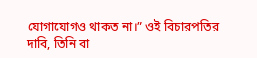যোগাযোগও থাকত না।” ওই বিচারপতির দাবি, তিনি বা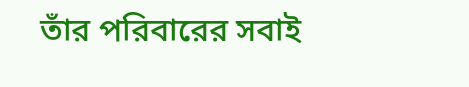তাঁর পরিবারের সবাই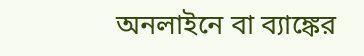অনলাইনে বা ব্যাঙ্কের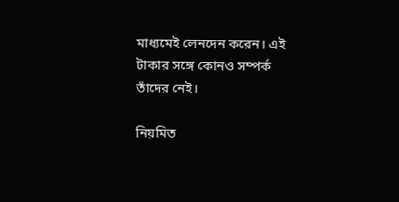মাধ্যমেই লেনদেন করেন। এই টাকার সঙ্গে কোনও সম্পর্ক তাঁদের নেই।

নিয়মিত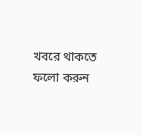খবরে থাকতে ফলো করুন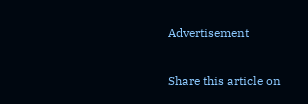Advertisement

Share this article on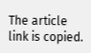The article link is copied.